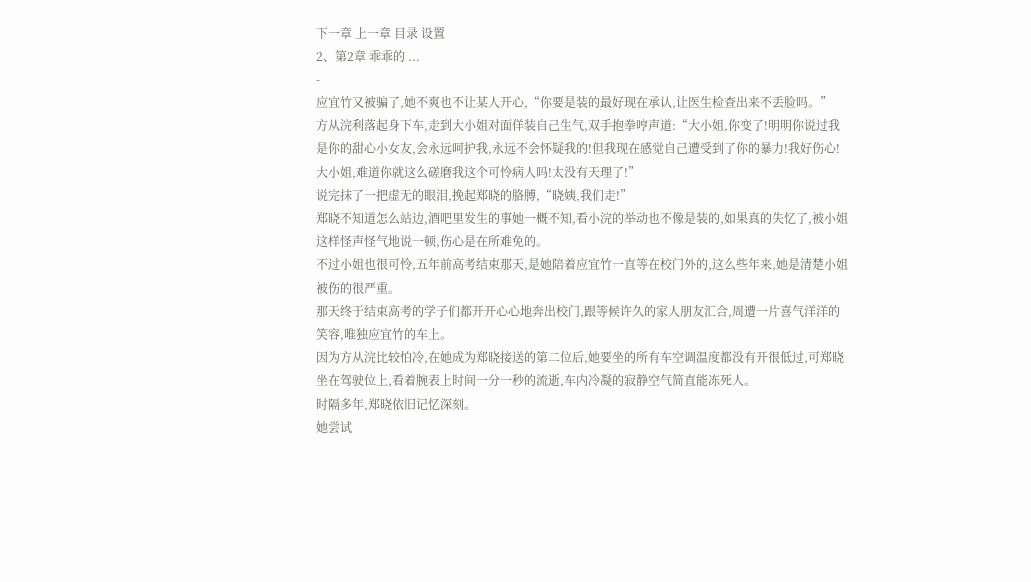下一章 上一章 目录 设置
2、第2章 乖乖的 ...
-
应宜竹又被骗了,她不爽也不让某人开心,“你要是装的最好现在承认,让医生检查出来不丢脸吗。”
方从浣利落起身下车,走到大小姐对面佯装自己生气,双手抱拳哼声道:“大小姐,你变了!明明你说过我是你的甜心小女友,会永远呵护我,永远不会怀疑我的!但我现在感觉自己遭受到了你的暴力!我好伤心!大小姐,难道你就这么磋磨我这个可怜病人吗!太没有天理了!”
说完抹了一把虚无的眼泪,挽起郑晓的胳膊,“晓姨,我们走!”
郑晓不知道怎么站边,酒吧里发生的事她一概不知,看小浣的举动也不像是装的,如果真的失忆了,被小姐这样怪声怪气地说一顿,伤心是在所难免的。
不过小姐也很可怜,五年前高考结束那天,是她陪着应宜竹一直等在校门外的,这么些年来,她是清楚小姐被伤的很严重。
那天终于结束高考的学子们都开开心心地奔出校门,跟等候许久的家人朋友汇合,周遭一片喜气洋洋的笑容,唯独应宜竹的车上。
因为方从浣比较怕冷,在她成为郑晓接送的第二位后,她要坐的所有车空调温度都没有开很低过,可郑晓坐在驾驶位上,看着腕表上时间一分一秒的流逝,车内冷凝的寂静空气简直能冻死人。
时隔多年,郑晓依旧记忆深刻。
她尝试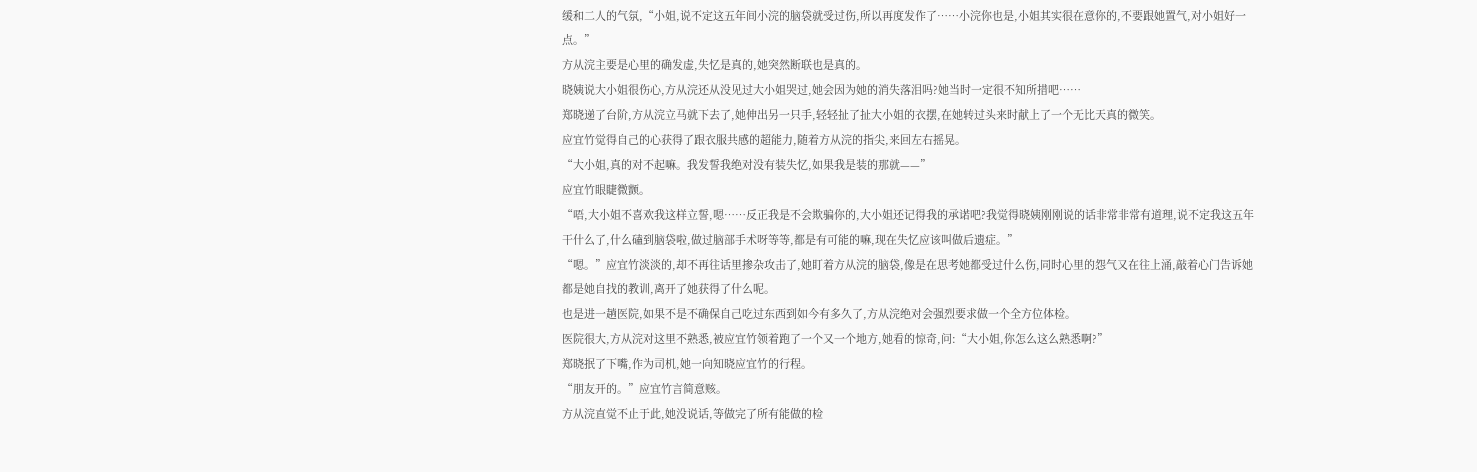缓和二人的气氛,“小姐,说不定这五年间小浣的脑袋就受过伤,所以再度发作了……小浣你也是,小姐其实很在意你的,不要跟她置气,对小姐好一点。”
方从浣主要是心里的确发虚,失忆是真的,她突然断联也是真的。
晓姨说大小姐很伤心,方从浣还从没见过大小姐哭过,她会因为她的消失落泪吗?她当时一定很不知所措吧……
郑晓递了台阶,方从浣立马就下去了,她伸出另一只手,轻轻扯了扯大小姐的衣摆,在她转过头来时献上了一个无比天真的微笑。
应宜竹觉得自己的心获得了跟衣服共感的超能力,随着方从浣的指尖,来回左右摇晃。
“大小姐,真的对不起嘛。我发誓我绝对没有装失忆,如果我是装的那就——”
应宜竹眼睫微颤。
“唔,大小姐不喜欢我这样立誓,嗯……反正我是不会欺骗你的,大小姐还记得我的承诺吧?我觉得晓姨刚刚说的话非常非常有道理,说不定我这五年干什么了,什么磕到脑袋啦,做过脑部手术呀等等,都是有可能的嘛,现在失忆应该叫做后遗症。”
“嗯。”应宜竹淡淡的,却不再往话里掺杂攻击了,她盯着方从浣的脑袋,像是在思考她都受过什么伤,同时心里的怨气又在往上涌,敲着心门告诉她都是她自找的教训,离开了她获得了什么呢。
也是进一趟医院,如果不是不确保自己吃过东西到如今有多久了,方从浣绝对会强烈要求做一个全方位体检。
医院很大,方从浣对这里不熟悉,被应宜竹领着跑了一个又一个地方,她看的惊奇,问:“大小姐,你怎么这么熟悉啊?”
郑晓抿了下嘴,作为司机,她一向知晓应宜竹的行程。
“朋友开的。”应宜竹言简意赅。
方从浣直觉不止于此,她没说话,等做完了所有能做的检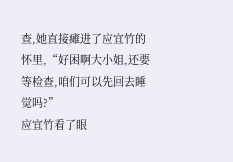查,她直接瘫进了应宜竹的怀里,“好困啊大小姐,还要等检查,咱们可以先回去睡觉吗?”
应宜竹看了眼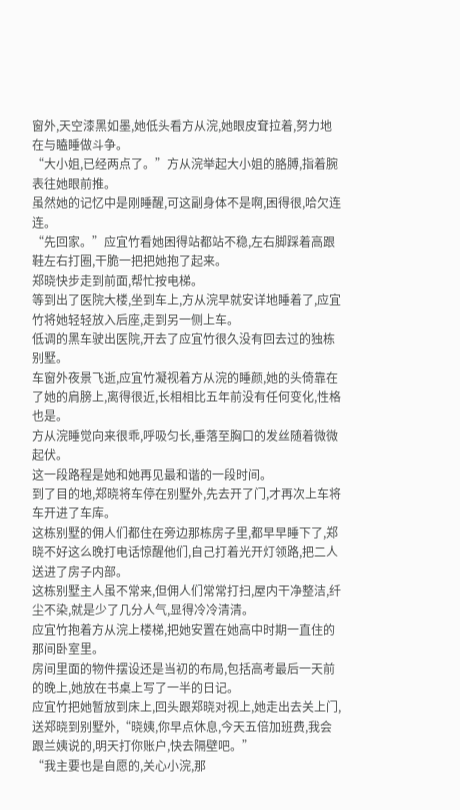窗外,天空漆黑如墨,她低头看方从浣,她眼皮耷拉着,努力地在与瞌睡做斗争。
“大小姐,已经两点了。”方从浣举起大小姐的胳膊,指着腕表往她眼前推。
虽然她的记忆中是刚睡醒,可这副身体不是啊,困得很,哈欠连连。
“先回家。”应宜竹看她困得站都站不稳,左右脚踩着高跟鞋左右打圈,干脆一把把她抱了起来。
郑晓快步走到前面,帮忙按电梯。
等到出了医院大楼,坐到车上,方从浣早就安详地睡着了,应宜竹将她轻轻放入后座,走到另一侧上车。
低调的黑车驶出医院,开去了应宜竹很久没有回去过的独栋别墅。
车窗外夜景飞逝,应宜竹凝视着方从浣的睡颜,她的头倚靠在了她的肩膀上,离得很近,长相相比五年前没有任何变化,性格也是。
方从浣睡觉向来很乖,呼吸匀长,垂落至胸口的发丝随着微微起伏。
这一段路程是她和她再见最和谐的一段时间。
到了目的地,郑晓将车停在别墅外,先去开了门,才再次上车将车开进了车库。
这栋别墅的佣人们都住在旁边那栋房子里,都早早睡下了,郑晓不好这么晚打电话惊醒他们,自己打着光开灯领路,把二人送进了房子内部。
这栋别墅主人虽不常来,但佣人们常常打扫,屋内干净整洁,纤尘不染,就是少了几分人气,显得冷冷清清。
应宜竹抱着方从浣上楼梯,把她安置在她高中时期一直住的那间卧室里。
房间里面的物件摆设还是当初的布局,包括高考最后一天前的晚上,她放在书桌上写了一半的日记。
应宜竹把她暂放到床上,回头跟郑晓对视上,她走出去关上门,送郑晓到别墅外,“晓姨,你早点休息,今天五倍加班费,我会跟兰姨说的,明天打你账户,快去隔壁吧。”
“我主要也是自愿的,关心小浣,那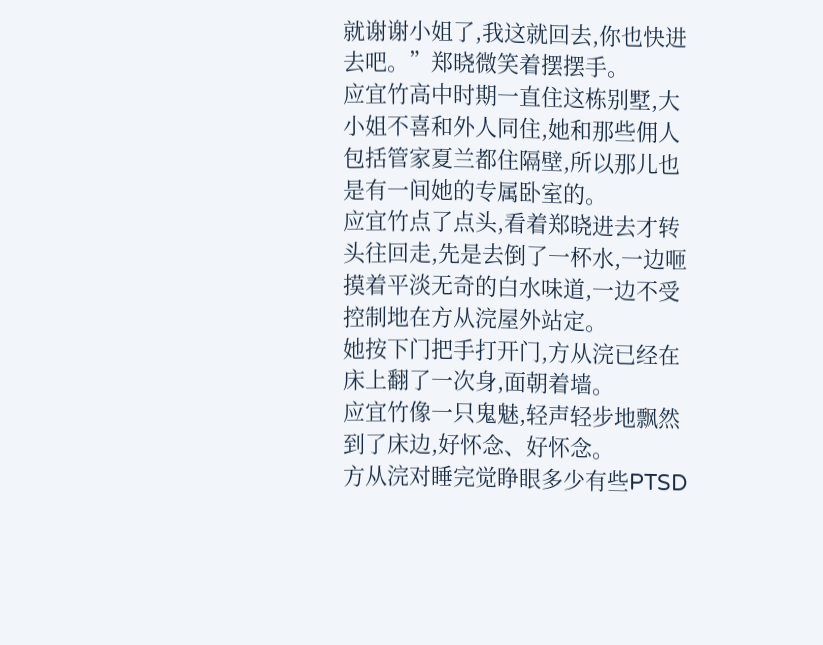就谢谢小姐了,我这就回去,你也快进去吧。”郑晓微笑着摆摆手。
应宜竹高中时期一直住这栋别墅,大小姐不喜和外人同住,她和那些佣人包括管家夏兰都住隔壁,所以那儿也是有一间她的专属卧室的。
应宜竹点了点头,看着郑晓进去才转头往回走,先是去倒了一杯水,一边咂摸着平淡无奇的白水味道,一边不受控制地在方从浣屋外站定。
她按下门把手打开门,方从浣已经在床上翻了一次身,面朝着墙。
应宜竹像一只鬼魅,轻声轻步地飘然到了床边,好怀念、好怀念。
方从浣对睡完觉睁眼多少有些PTSD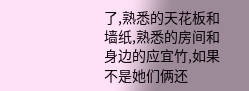了,熟悉的天花板和墙纸,熟悉的房间和身边的应宜竹,如果不是她们俩还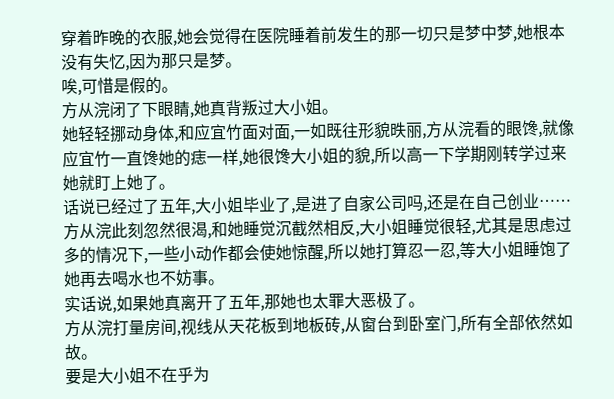穿着昨晚的衣服,她会觉得在医院睡着前发生的那一切只是梦中梦,她根本没有失忆,因为那只是梦。
唉,可惜是假的。
方从浣闭了下眼睛,她真背叛过大小姐。
她轻轻挪动身体,和应宜竹面对面,一如既往形貌昳丽,方从浣看的眼馋,就像应宜竹一直馋她的痣一样,她很馋大小姐的貌,所以高一下学期刚转学过来她就盯上她了。
话说已经过了五年,大小姐毕业了,是进了自家公司吗,还是在自己创业……
方从浣此刻忽然很渴,和她睡觉沉截然相反,大小姐睡觉很轻,尤其是思虑过多的情况下,一些小动作都会使她惊醒,所以她打算忍一忍,等大小姐睡饱了她再去喝水也不妨事。
实话说,如果她真离开了五年,那她也太罪大恶极了。
方从浣打量房间,视线从天花板到地板砖,从窗台到卧室门,所有全部依然如故。
要是大小姐不在乎为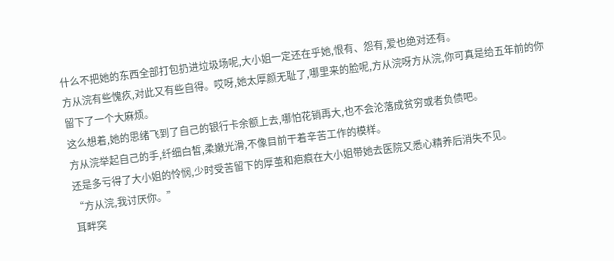什么不把她的东西全部打包扔进垃圾场呢,大小姐一定还在乎她,恨有、怨有,爱也绝对还有。
方从浣有些愧疚,对此又有些自得。哎呀,她太厚颜无耻了,哪里来的脸呢,方从浣呀方从浣,你可真是给五年前的你留下了一个大麻烦。
这么想着,她的思绪飞到了自己的银行卡余额上去,哪怕花销再大,也不会沦落成贫穷或者负债吧。
方从浣举起自己的手,纤细白皙,柔嫩光滑,不像目前干着辛苦工作的模样。
还是多亏得了大小姐的怜悯,少时受苦留下的厚茧和疤痕在大小姐带她去医院又悉心精养后消失不见。
“方从浣,我讨厌你。”
耳畔突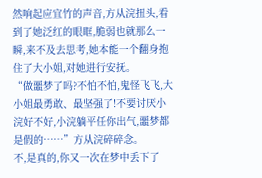然响起应宜竹的声音,方从浣扭头,看到了她泛红的眼眶,脆弱也就那么一瞬,来不及去思考,她本能一个翻身抱住了大小姐,对她进行安抚。
“做噩梦了吗?不怕不怕,鬼怪飞飞,大小姐最勇敢、最坚强了!不要讨厌小浣好不好,小浣躺平任你出气,噩梦都是假的……”方从浣碎碎念。
不,是真的,你又一次在梦中丢下了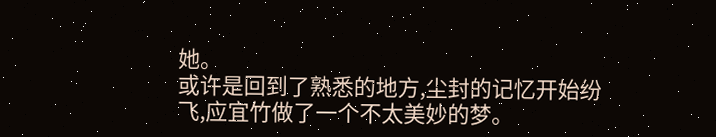她。
或许是回到了熟悉的地方,尘封的记忆开始纷飞,应宜竹做了一个不太美妙的梦。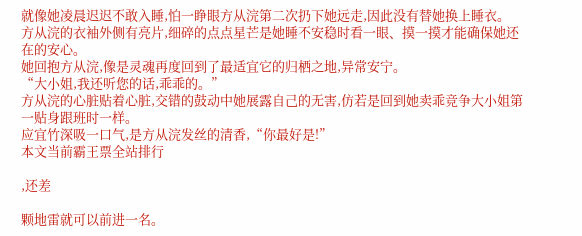就像她凌晨迟迟不敢入睡,怕一睁眼方从浣第二次扔下她远走,因此没有替她换上睡衣。
方从浣的衣袖外侧有亮片,细碎的点点星芒是她睡不安稳时看一眼、摸一摸才能确保她还在的安心。
她回抱方从浣,像是灵魂再度回到了最适宜它的归栖之地,异常安宁。
“大小姐,我还听您的话,乖乖的。”
方从浣的心脏贴着心脏,交错的鼓动中她展露自己的无害,仿若是回到她卖乖竞争大小姐第一贴身跟班时一样。
应宜竹深吸一口气,是方从浣发丝的清香,“你最好是!”
本文当前霸王票全站排行

,还差

颗地雷就可以前进一名。